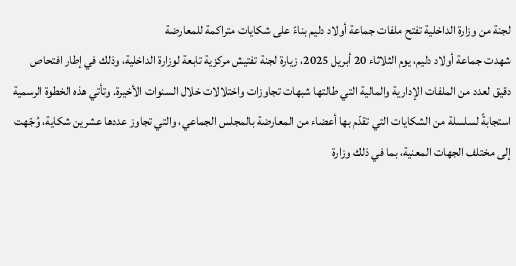لجنة من وزارة الداخلية تفتح ملفات جماعة أولاد دليم بناءً على شكايات متراكمة للمعارضة
شهدت جماعة أولاد دليم، يوم الثلاثاء 20 أبريل 2025، زيارة لجنة تفتيش مركزية تابعة لوزارة الداخلية، وذلك في إطار افتحاص دقيق لعدد من الملفات الإدارية والمالية التي طالتها شبهات تجاوزات واختلالات خلال السنوات الأخيرة. وتأتي هذه الخطوة الرسمية استجابةً لسلسلة من الشكايات التي تقدّم بها أعضاء من المعارضة بالمجلس الجماعي، والتي تجاوز عددها عشرين شكاية، وُجّهت إلى مختلف الجهات المعنية، بما في ذلك وزارة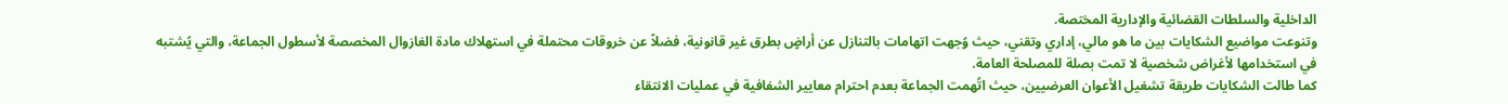الداخلية والسلطات القضائية والإدارية المختصة.
وتنوعت مواضيع الشكايات بين ما هو مالي، إداري وتقني، حيث وُجهت اتهامات بالتنازل عن أراضٍ بطرق غير قانونية، فضلاً عن خروقات محتملة في استهلاك مادة الغازوال المخصصة لأسطول الجماعة، والتي يُشتبه في استخدامها لأغراض شخصية لا تمت بصلة للمصلحة العامة.
كما طالت الشكايات طريقة تشغيل الأعوان العرضيين، حيث اتُهمت الجماعة بعدم احترام معايير الشفافية في عمليات الانتقاء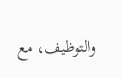والتوظيف، مع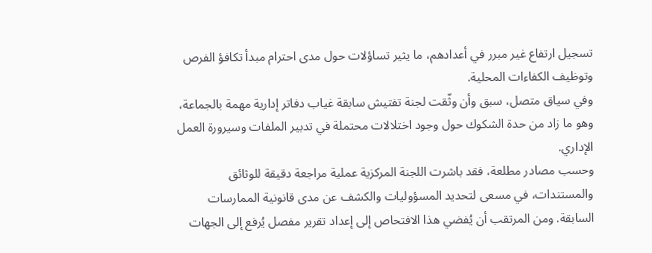تسجيل ارتفاع غير مبرر في أعدادهم، ما يثير تساؤلات حول مدى احترام مبدأ تكافؤ الفرص وتوظيف الكفاءات المحلية.
وفي سياق متصل، سبق وأن وثّقت لجنة تفتيش سابقة غياب دفاتر إدارية مهمة بالجماعة، وهو ما زاد من حدة الشكوك حول وجود اختلالات محتملة في تدبير الملفات وسيرورة العمل الإداري.
وحسب مصادر مطلعة، فقد باشرت اللجنة المركزية عملية مراجعة دقيقة للوثائق والمستندات، في مسعى لتحديد المسؤوليات والكشف عن مدى قانونية الممارسات السابقة. ومن المرتقب أن يُفضي هذا الافتحاص إلى إعداد تقرير مفصل يُرفع إلى الجهات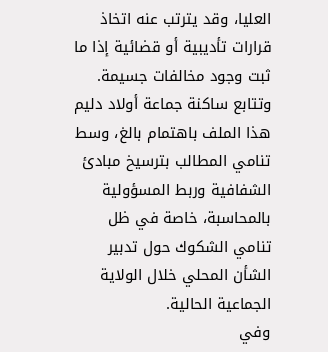العليا، وقد يترتب عنه اتخاذ قرارات تأديبية أو قضائية إذا ما ثبت وجود مخالفات جسيمة.
وتتابع ساكنة جماعة أولاد دليم هذا الملف باهتمام بالغ، وسط تنامي المطالب بترسيخ مبادئ الشفافية وربط المسؤولية بالمحاسبة، خاصة في ظل تنامي الشكوك حول تدبير الشأن المحلي خلال الولاية الجماعية الحالية.
وفي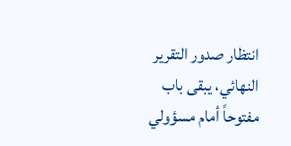انتظار صدور التقرير النهائي، يبقى باب مفتوحاً أمام مسؤولي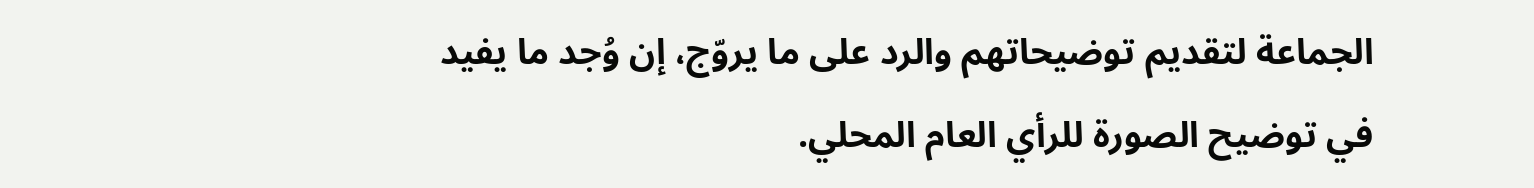الجماعة لتقديم توضيحاتهم والرد على ما يروّج، إن وُجد ما يفيد في توضيح الصورة للرأي العام المحلي.